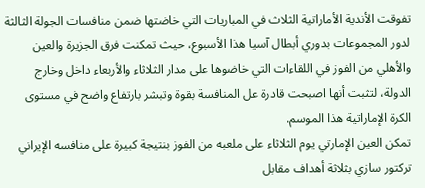تفوقت الأندية الأماراتية الثلاث في المباريات التي خاضتها ضمن منافسات الجولة الثالثة لدور المجموعات بدوري أبطال آسيا هذا الأسبوع، حيث تمكنت فرق الجزيرة والعين والأهلي من الفوز في اللقاءات التي خاضوها على مدار الثلاثاء والأربعاء داخل وخارج الدولة، لتثبت أنها اصبحت قادرة عل المنافسة بقوة وتبشر بارتفاع واضح في مستوى الكرة الإماراتية هذا الموسم.
تمكن العين الإمارتي يوم الثلاثاء على ملعبه من الفوز بنتيجة كبيرة على منافسه الإيراني تركتور سازي بثلاثة أهداف مقابل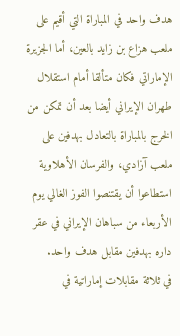هدف واحد في المباراة التي أقيم على ملعب هزاع بن زايد بالعين، أما الجزيرة الإماراتي فكان متألقا أمام استقلال طهران الإيراني أيضا بعد أن تمكن من الخرج بالمباراة بالتعادل بهدفين على ملعب آزادي، والفرسان الأهلاوية استطاعوا أن يقتنصوا الفوز الغالي يوم الأربعاء من سباهان الإيراني في عقر داره بهدفين مقابل هدف واحد.
في ثلاثة مقابلات إماراتية في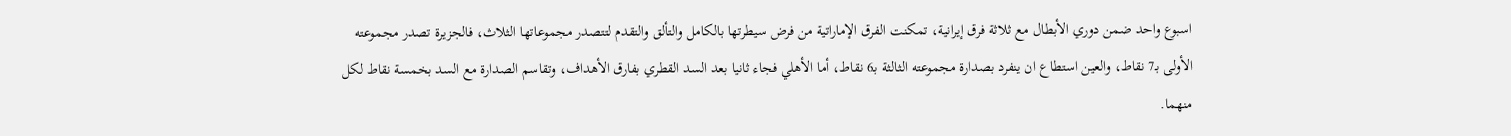اسبوع واحد ضمن دوري الأبطال مع ثلاثة فرق إيرانية، تمكنت الفرق الإماراتية من فرض سيطرتها بالكامل والتألق والتقدم لتتصدر مجموعاتها الثلاث، فالجزيرة تصدر مجموعته الأولى بـ7 نقاط، والعين استطاع ان ينفرد بصدارة مجموعته الثالثة بـ6 نقاط، أما الأهلي فجاء ثانيا بعد السد القطري بفارق الأهداف، وتقاسم الصدارة مع السد بخمسة نقاط لكل منهما.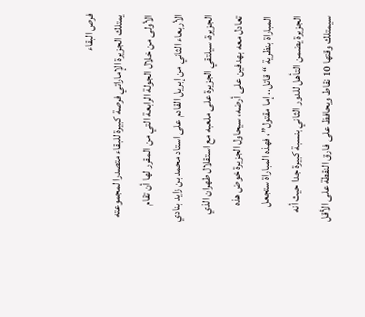فرص البقاء
يمتلك الجزيرة الإماراتي فرصة كبيرة للبقاء متصدرا لمجموعته الأولى من خلال الجولة الرابعة التي من المقرر لها أن تقام الأربعاء الثاني من إبريل القادم على استاد محمد بن زايد بنادي الجزيرة، سيلتقي الجزيرة على ملعبه مع استقلال طهران الذي تعادل معه بهدفين على أرضه، سيحاول الجزيرة خوض هذه المباراة بنظرية “قاتل.. إما مقتول”، فهذه المباراة ستجعل الجزيرة يضمن التأهل للدور الثاني بنسبة كبيرة جدا حيث أنه سيمتلك وقتها 10 نقاط ويحافظ على فارق النقطة على الأقل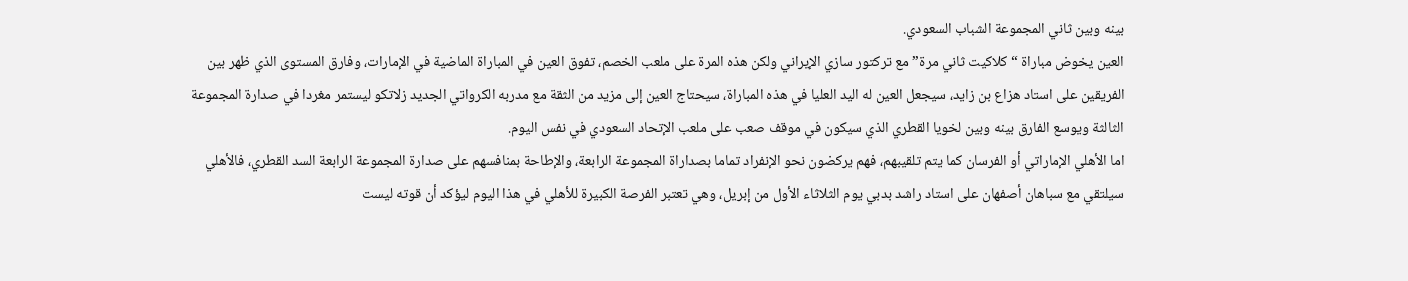بينه وبين ثاني المجموعة الشباب السعودي.
العين يخوض مباراة “كلاكيت ثاني مرة” مع تركتور سازي الإيراني ولكن هذه المرة على ملعب الخصم، تفوق العين في المباراة الماضية في الإمارات، وفارق المستوى الذي ظهر بين الفريقين على استاد هزاع بن زايد، سيجعل العين له اليد العليا في هذه المباراة، سيحتاج العين إلى مزيد من الثقة مع مدربه الكرواتي الجديد زلاتكو ليستمر مغردا في صدارة المجموعة الثالثة ويوسع الفارق بينه وبين لخويا القطري الذي سيكون في موقف صعب على ملعب الإتحاد السعودي في نفس اليوم.
اما الأهلي الإماراتي أو الفرسان كما يتم تلقيبهم، فهم يركضون نحو الإنفراد تماما بصداراة المجموعة الرابعة، والإطاحة بمنافسهم على صدارة المجموعة الرابعة السد القطري، فالأهلي سيلتقي مع سباهان أصفهان على استاد راشد بدبي يوم الثلاثاء الأول من إبريل، وهي تعتبر الفرصة الكبيرة للأهلي في هذا اليوم ليؤكد أن قوته ليست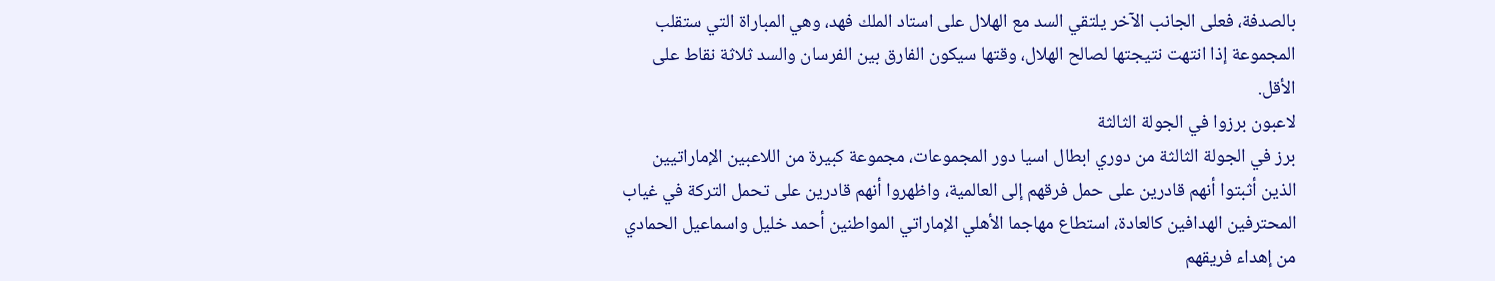بالصدفة، فعلى الجانب الآخر يلتقي السد مع الهلال على استاد الملك فهد، وهي المباراة التي ستقلب المجموعة إذا انتهت نتيجتها لصالح الهلال، وقتها سيكون الفارق بين الفرسان والسد ثلاثة نقاط على الأقل.
لاعبون برزوا في الجولة الثالثة
برز في الجولة الثالثة من دوري ابطال اسيا دور المجموعات، مجموعة كبيرة من اللاعبين الإماراتيين الذين أثبتوا أنهم قادرين على حمل فرقهم إلى العالمية، واظهروا أنهم قادرين على تحمل التركة في غياب المحترفين الهدافين كالعادة، استطاع مهاجما الأهلي الإماراتي المواطنين أحمد خليل واسماعيل الحمادي من إهداء فريقهم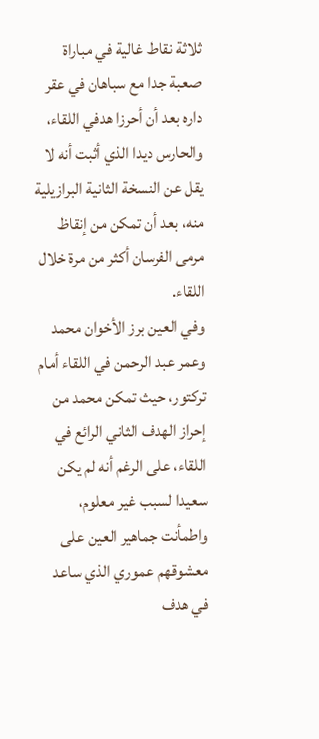ثلاثة نقاط غالية في مباراة صعبة جدا مع سباهان في عقر داره بعد أن أحرزا هدفي اللقاء، والحارس ديدا الذي أثبت أنه لا يقل عن النسخة الثانية البرازيلية منه، بعد أن تمكن من إنقاظ مرمى الفرسان أكثر من مرة خلال اللقاء.
وفي العين برز الأخوان محمد وعمر عبد الرحمن في اللقاء أمام تركتور، حيث تمكن محمد من إحراز الهدف الثاني الرائع في اللقاء، على الرغم أنه لم يكن سعيدا لسبب غير معلوم، واطمأنت جماهير العين على معشوقهم عموري الذي ساعد في هدف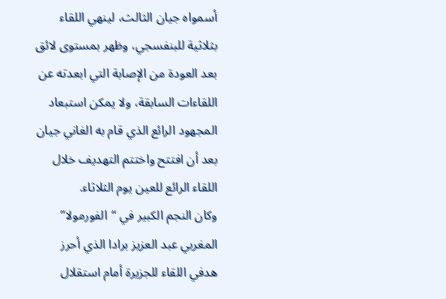أسمواه جيان الثالث، لينهي اللقاء بثلاثية للبنفسجي، وظهر بمستوى لائق بعد العودة من الإصابة التي ابعدته عن اللقاءات السابقة، ولا يمكن استبعاد المجهود الرائع الذي قام به الغاني جيان بعد أن افتتح واختتم التهديف خلال اللقاء الرائع للعين يوم الثلاثاء.
وكان النجم الكبير في “الفورمولا” المغربي عبد العزيز برادا الذي أحرز هدفي اللقاء للجزيرة أمام استقلال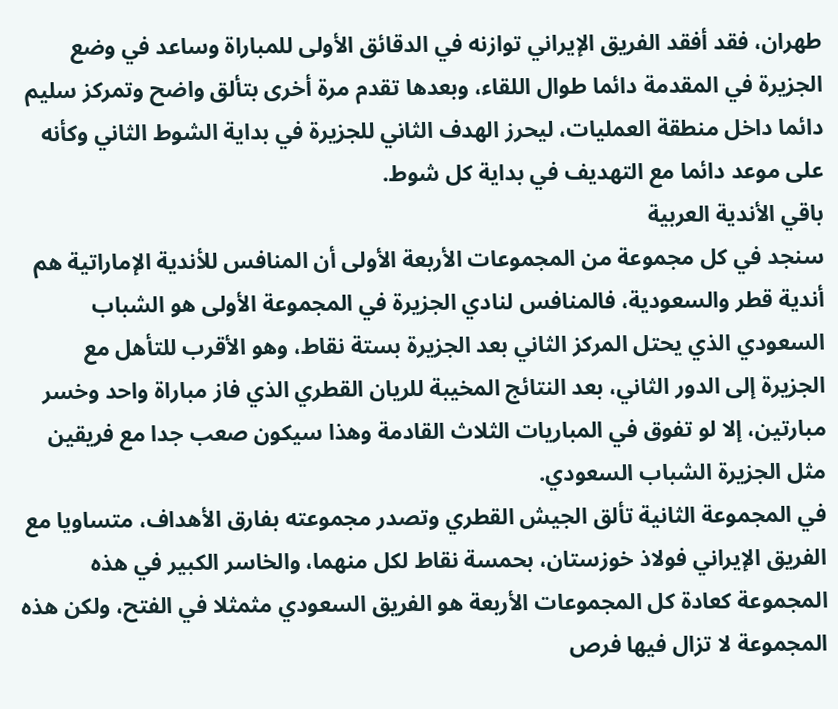طهران، فقد أفقد الفريق الإيراني توازنه في الدقائق الأولى للمباراة وساعد في وضع الجزيرة في المقدمة دائما طوال اللقاء، وبعدها تقدم مرة أخرى بتألق واضح وتمركز سليم دائما داخل منطقة العمليات، ليحرز الهدف الثاني للجزيرة في بداية الشوط الثاني وكأنه على موعد دائما مع التهديف في بداية كل شوط.
باقي الأندية العربية
سنجد في كل مجموعة من المجموعات الأربعة الأولى أن المنافس للأندية الإماراتية هم أندية قطر والسعودية، فالمنافس لنادي الجزيرة في المجموعة الأولى هو الشباب السعودي الذي يحتل المركز الثاني بعد الجزيرة بستة نقاط، وهو الأقرب للتأهل مع الجزيرة إلى الدور الثاني، بعد النتائج المخيبة للريان القطري الذي فاز مباراة واحد وخسر مبارتين، إلا لو تفوق في المباريات الثلاث القادمة وهذا سيكون صعب جدا مع فريقين مثل الجزيرة الشباب السعودي.
في المجموعة الثانية تألق الجيش القطري وتصدر مجموعته بفارق الأهداف، متساويا مع الفريق الإيراني فولاذ خوزستان، بحمسة نقاط لكل منهما، والخاسر الكبير في هذه المجموعة كعادة كل المجموعات الأربعة هو الفريق السعودي مثمثلا في الفتح، ولكن هذه المجموعة لا تزال فيها فرص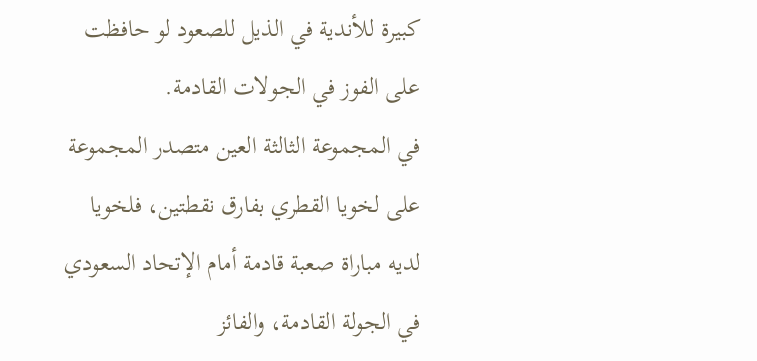كبيرة للأندية في الذيل للصعود لو حافظت على الفوز في الجولات القادمة.
في المجموعة الثالثة العين متصدر المجموعة على لخويا القطري بفارق نقطتين، فلخويا لديه مباراة صعبة قادمة أمام الإتحاد السعودي في الجولة القادمة، والفائز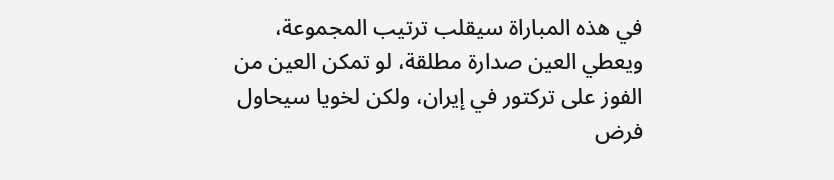في هذه المباراة سيقلب ترتيب المجموعة، ويعطي العين صدارة مطلقة، لو تمكن العين من الفوز على تركتور في إيران، ولكن لخويا سيحاول فرض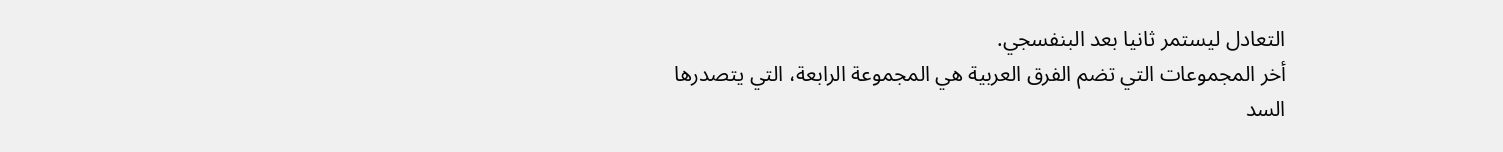التعادل ليستمر ثانيا بعد البنفسجي.
أخر المجموعات التي تضم الفرق العربية هي المجموعة الرابعة، التي يتصدرها السد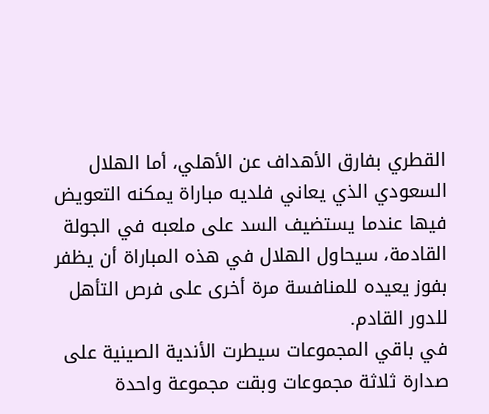القطري بفارق الأهداف عن الأهلي، أما الهلال السعودي الذي يعاني فلديه مباراة يمكنه التعويض فيها عندما يستضيف السد على ملعبه في الجولة القادمة، سيحاول الهلال في هذه المباراة أن يظفر بفوز يعيده للمنافسة مرة أخرى على فرص التأهل للدور القادم.
في باقي المجموعات سيطرت الأندية الصينية على صدارة ثلاثة مجموعات وبقت مجموعة واحدة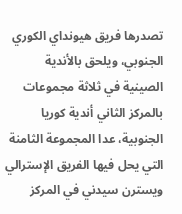تصدرها فريق هيونداي الكوري الجنوبي، ويلحق بالأندية الصينية في ثلاثة مجموعات بالمركز الثاني أندية كوريا الجنوبية، عدا المجموعة الثامنة التي يحل فيها الفريق الإسترالي ويسترن سيدني في المركز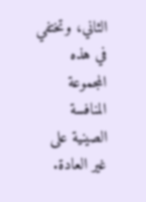الثاني، وتختفي في هذه المجموعة المنافسة الصينية على غير العادة.